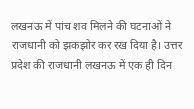लखनऊ में पांच शव मिलने की घटनाओं ने राजधानी को झकझोर कर रख दिया है। उत्तर प्रदेश की राजधानी लखनऊ में एक ही दिन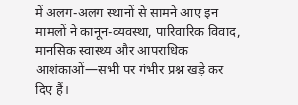में अलग-अलग स्थानों से सामने आए इन मामलों ने कानून-व्यवस्था, पारिवारिक विवाद, मानसिक स्वास्थ्य और आपराधिक आशंकाओं—सभी पर गंभीर प्रश्न खड़े कर दिए हैं।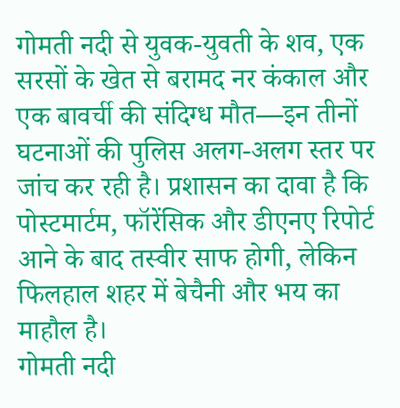गोमती नदी से युवक-युवती के शव, एक सरसों के खेत से बरामद नर कंकाल और एक बावर्ची की संदिग्ध मौत—इन तीनों घटनाओं की पुलिस अलग-अलग स्तर पर जांच कर रही है। प्रशासन का दावा है कि पोस्टमार्टम, फॉरेंसिक और डीएनए रिपोर्ट आने के बाद तस्वीर साफ होगी, लेकिन फिलहाल शहर में बेचैनी और भय का माहौल है।
गोमती नदी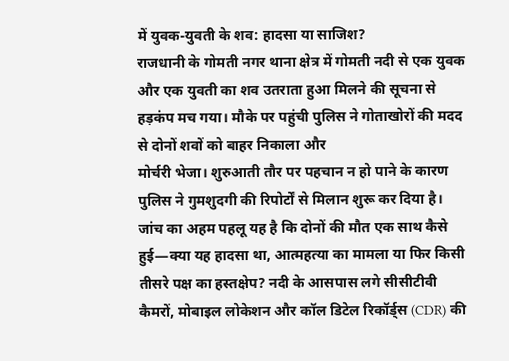में युवक-युवती के शव: हादसा या साजिश?
राजधानी के गोमती नगर थाना क्षेत्र में गोमती नदी से एक युवक और एक युवती का शव उतराता हुआ मिलने की सूचना से हड़कंप मच गया। मौके पर पहुंची पुलिस ने गोताखोरों की मदद से दोनों शवों को बाहर निकाला और
मोर्चरी भेजा। शुरुआती तौर पर पहचान न हो पाने के कारण पुलिस ने गुमशुदगी की रिपोर्टों से मिलान शुरू कर दिया है।
जांच का अहम पहलू यह है कि दोनों की मौत एक साथ कैसे हुई—क्या यह हादसा था, आत्महत्या का मामला या फिर किसी तीसरे पक्ष का हस्तक्षेप? नदी के आसपास लगे सीसीटीवी कैमरों, मोबाइल लोकेशन और कॉल डिटेल रिकॉर्ड्स (CDR) की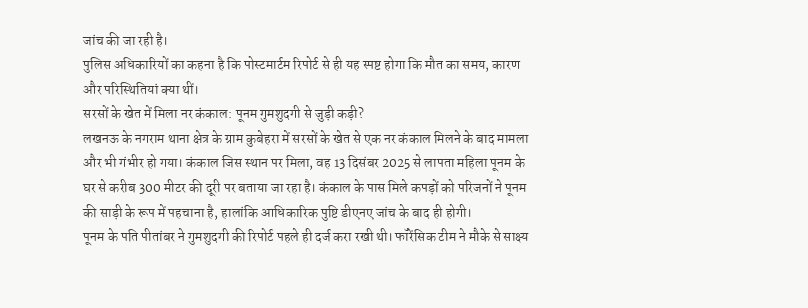जांच की जा रही है।
पुलिस अधिकारियों का कहना है कि पोस्टमार्टम रिपोर्ट से ही यह स्पष्ट होगा कि मौत का समय, कारण और परिस्थितियां क्या थीं।
सरसों के खेत में मिला नर कंकाल: पूनम गुमशुदगी से जुड़ी कड़ी?
लखनऊ के नगराम थाना क्षेत्र के ग्राम कुबेहरा में सरसों के खेत से एक नर कंकाल मिलने के बाद मामला और भी गंभीर हो गया। कंकाल जिस स्थान पर मिला, वह 13 दिसंबर 2025 से लापता महिला पूनम के घर से करीब 300 मीटर की दूरी पर बताया जा रहा है। कंकाल के पास मिले कपड़ों को परिजनों ने पूनम की साड़ी के रूप में पहचाना है, हालांकि आधिकारिक पुष्टि डीएनए जांच के बाद ही होगी।
पूनम के पति पीतांबर ने गुमशुदगी की रिपोर्ट पहले ही दर्ज करा रखी थी। फॉरेंसिक टीम ने मौके से साक्ष्य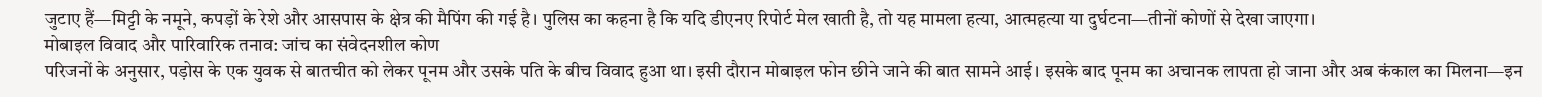जुटाए हैं—मिट्टी के नमूने, कपड़ों के रेशे और आसपास के क्षेत्र की मैपिंग की गई है। पुलिस का कहना है कि यदि डीएनए रिपोर्ट मेल खाती है, तो यह मामला हत्या, आत्महत्या या दुर्घटना—तीनों कोणों से देखा जाएगा।
मोबाइल विवाद और पारिवारिक तनाव: जांच का संवेदनशील कोण
परिजनों के अनुसार, पड़ोस के एक युवक से बातचीत को लेकर पूनम और उसके पति के बीच विवाद हुआ था। इसी दौरान मोबाइल फोन छीने जाने की बात सामने आई। इसके बाद पूनम का अचानक लापता हो जाना और अब कंकाल का मिलना—इन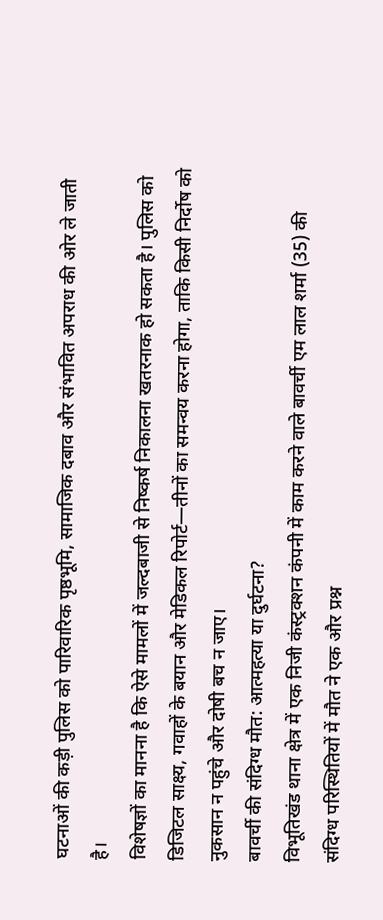घटनाओं की कड़ी पुलिस को पारिवारिक पृष्ठभूमि, सामाजिक दबाव और संभावित अपराध की ओर ले जाती है।
विशेषज्ञों का मानना है कि ऐसे मामलों में जल्दबाजी से निष्कर्ष निकालना खतरनाक हो सकता है। पुलिस को डिजिटल साक्ष्य, गवाहों के बयान और मेडिकल रिपोर्ट—तीनों का समन्वय करना होगा, ताकि किसी निर्दोष को नुकसान न पहुंचे और दोषी बच न जाए।
बावर्ची की संदिग्ध मौत: आत्महत्या या दुर्घटना?
विभूतिखंड थाना क्षेत्र में एक निजी कंस्ट्रक्शन कंपनी में काम करने वाले बावर्ची एम लाल शर्मा (35) की संदिग्ध परिस्थितियों में मौत ने एक और प्रश्न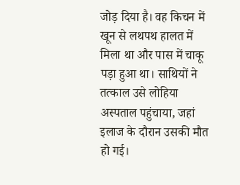जोड़ दिया है। वह किचन में खून से लथपथ हालत में मिला था और पास में चाकू पड़ा हुआ था। साथियों ने तत्काल उसे लोहिया अस्पताल पहुंचाया, जहां इलाज के दौरान उसकी मौत हो गई।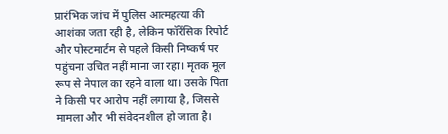प्रारंभिक जांच में पुलिस आत्महत्या की आशंका जता रही है, लेकिन फॉरेंसिक रिपोर्ट और पोस्टमार्टम से पहले किसी निष्कर्ष पर पहुंचना उचित नहीं माना जा रहा। मृतक मूल रूप से नेपाल का रहने वाला था। उसके पिता ने किसी पर आरोप नहीं लगाया है, जिससे मामला और भी संवेदनशील हो जाता है।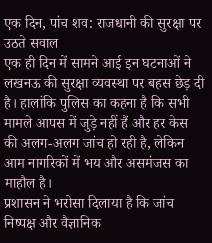एक दिन, पांच शव: राजधानी की सुरक्षा पर उठते सवाल
एक ही दिन में सामने आई इन घटनाओं ने लखनऊ की सुरक्षा व्यवस्था पर बहस छेड़ दी है। हालांकि पुलिस का कहना है कि सभी मामले आपस में जुड़े नहीं हैं और हर केस की अलग-अलग जांच हो रही है, लेकिन आम नागरिकों में भय और असमंजस का माहौल है।
प्रशासन ने भरोसा दिलाया है कि जांच निष्पक्ष और वैज्ञानिक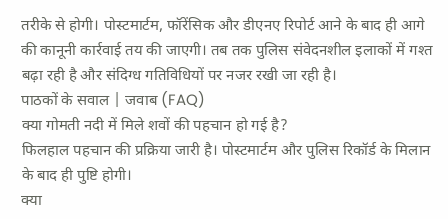तरीके से होगी। पोस्टमार्टम, फॉरेंसिक और डीएनए रिपोर्ट आने के बाद ही आगे की कानूनी कार्रवाई तय की जाएगी। तब तक पुलिस संवेदनशील इलाकों में गश्त बढ़ा रही है और संदिग्ध गतिविधियों पर नजर रखी जा रही है।
पाठकों के सवाल | जवाब (FAQ)
क्या गोमती नदी में मिले शवों की पहचान हो गई है?
फिलहाल पहचान की प्रक्रिया जारी है। पोस्टमार्टम और पुलिस रिकॉर्ड के मिलान के बाद ही पुष्टि होगी।
क्या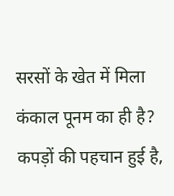सरसों के खेत में मिला कंकाल पूनम का ही है?
कपड़ों की पहचान हुई है,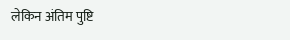लेकिन अंतिम पुष्टि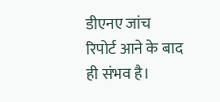डीएनए जांच रिपोर्ट आने के बाद ही संभव है।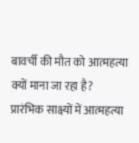बावर्ची की मौत को आत्महत्या क्यों माना जा रहा है?
प्रारंभिक साक्ष्यों में आत्महत्या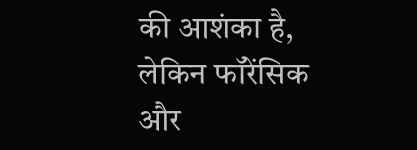की आशंका है, लेकिन फॉरेंसिक और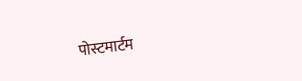पोस्टमार्टम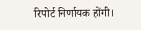रिपोर्ट निर्णायक होंगी।